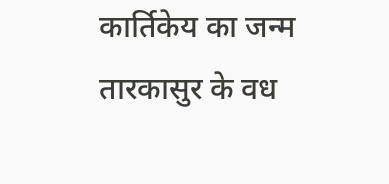कार्तिकेय का जन्म तारकासुर के वध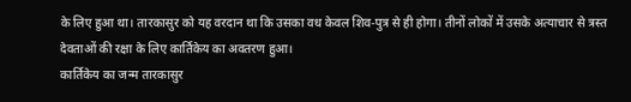के लिए हुआ था। तारकासुर को यह वरदान था कि उसका वध केवल शिव-पुत्र से ही होगा। तीनों लोकों में उसके अत्याचार से त्रस्त देवताओं की रक्षा के लिए कार्तिकेय का अवतरण हुआ।
कार्तिकेय का जन्म तारकासुर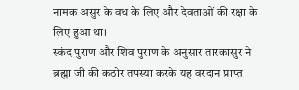नामक असुर के वध के लिए और देवताओं की रक्षा के लिए हुआ था।
स्कंद पुराण और शिव पुराण के अनुसार तारकासुर ने ब्रह्मा जी की कठोर तपस्या करके यह वरदान प्राप्त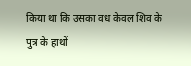किया था कि उसका वध केवल शिव के पुत्र के हाथों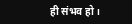ही संभव हो।